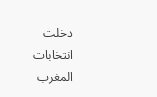دخلت انتخابات المغرب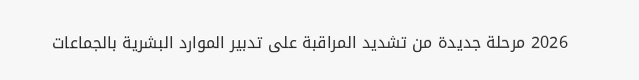2026 مرحلة جديدة من تشديد المراقبة على تدبير الموارد البشرية بالجماعات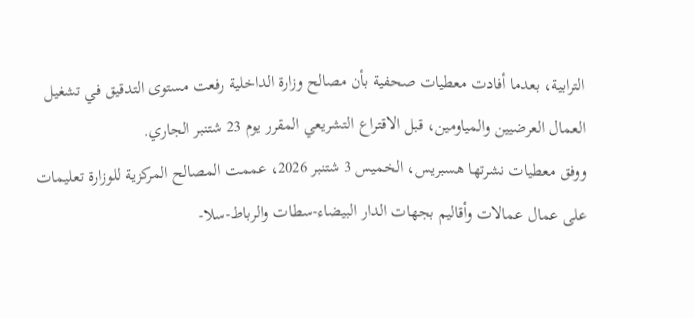الترابية، بعدما أفادت معطيات صحفية بأن مصالح وزارة الداخلية رفعت مستوى التدقيق في تشغيل العمال العرضيين والمياومين، قبل الاقتراع التشريعي المقرر يوم 23 شتنبر الجاري.
ووفق معطيات نشرتها هسبريس، الخميس 3 شتنبر 2026، عممت المصالح المركزية للوزارة تعليمات على عمال عمالات وأقاليم بجهات الدار البيضاء-سطات والرباط-سلا-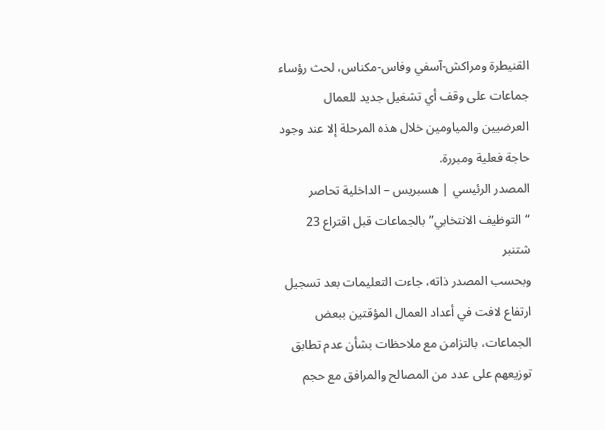القنيطرة ومراكش-آسفي وفاس-مكناس، لحث رؤساء جماعات على وقف أي تشغيل جديد للعمال العرضيين والمياومين خلال هذه المرحلة إلا عند وجود حاجة فعلية ومبررة.
المصدر الرئيسي | هسبريس – الداخلية تحاصر “التوظيف الانتخابي” بالجماعات قبل اقتراع 23 شتنبر
وبحسب المصدر ذاته، جاءت التعليمات بعد تسجيل ارتفاع لافت في أعداد العمال المؤقتين ببعض الجماعات، بالتزامن مع ملاحظات بشأن عدم تطابق توزيعهم على عدد من المصالح والمرافق مع حجم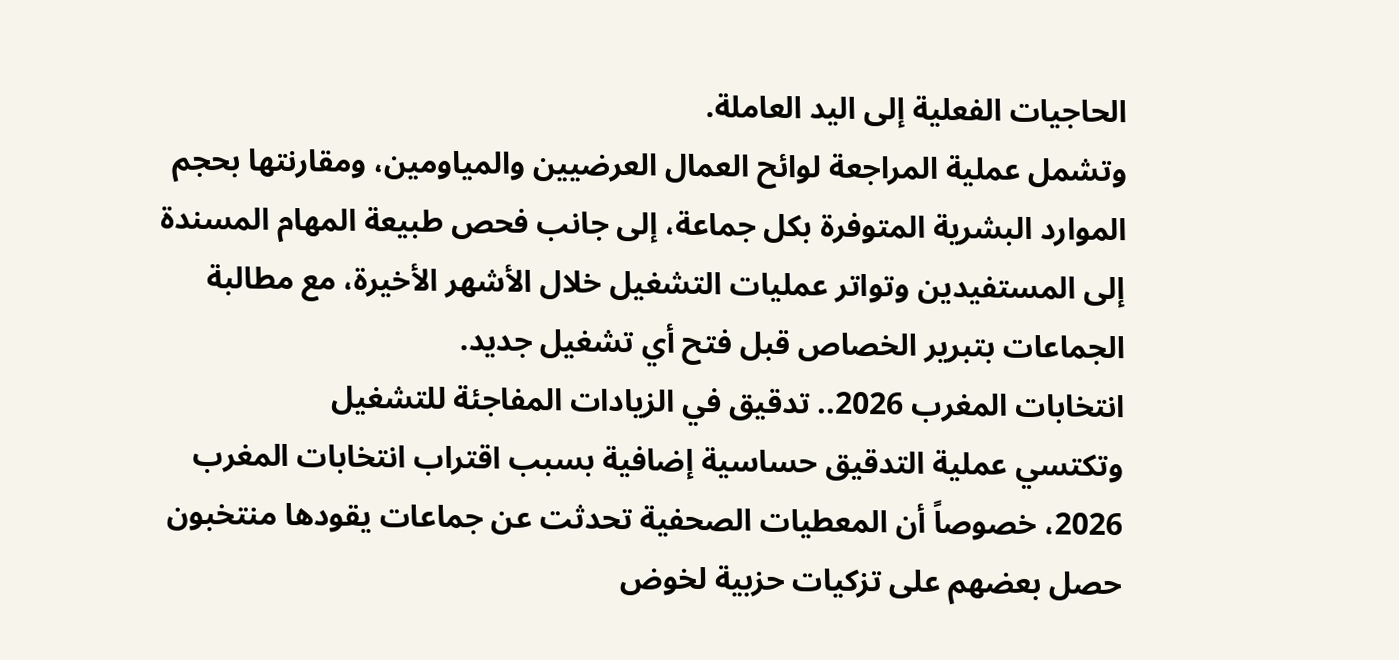الحاجيات الفعلية إلى اليد العاملة.
وتشمل عملية المراجعة لوائح العمال العرضيين والمياومين، ومقارنتها بحجم الموارد البشرية المتوفرة بكل جماعة، إلى جانب فحص طبيعة المهام المسندة إلى المستفيدين وتواتر عمليات التشغيل خلال الأشهر الأخيرة، مع مطالبة الجماعات بتبرير الخصاص قبل فتح أي تشغيل جديد.
انتخابات المغرب 2026.. تدقيق في الزيادات المفاجئة للتشغيل
وتكتسي عملية التدقيق حساسية إضافية بسبب اقتراب انتخابات المغرب 2026، خصوصاً أن المعطيات الصحفية تحدثت عن جماعات يقودها منتخبون حصل بعضهم على تزكيات حزبية لخوض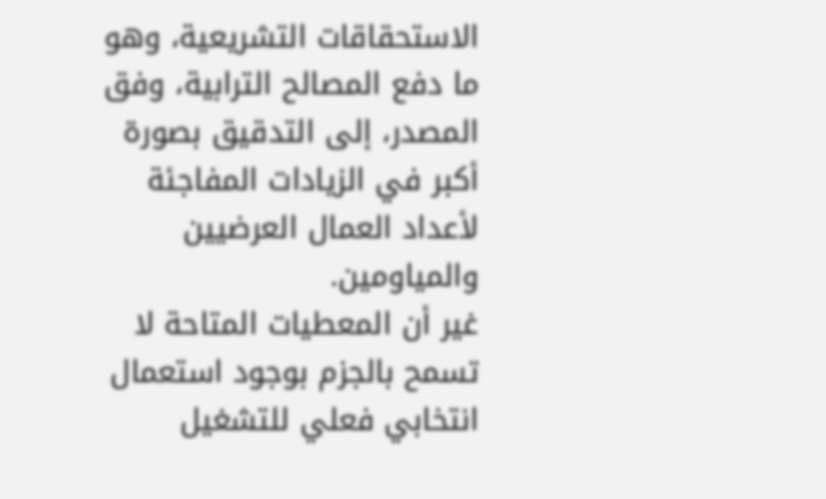الاستحقاقات التشريعية، وهو ما دفع المصالح الترابية، وفق المصدر، إلى التدقيق بصورة أكبر في الزيادات المفاجئة لأعداد العمال العرضيين والمياومين.
غير أن المعطيات المتاحة لا تسمح بالجزم بوجود استعمال انتخابي فعلي للتشغيل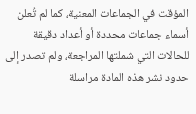المؤقت في الجماعات المعنية، كما لم تُعلن أسماء جماعات محددة أو أعداد دقيقة للحالات التي شملتها المراجعة، ولم تصدر إلى حدود نشر هذه المادة مراسلة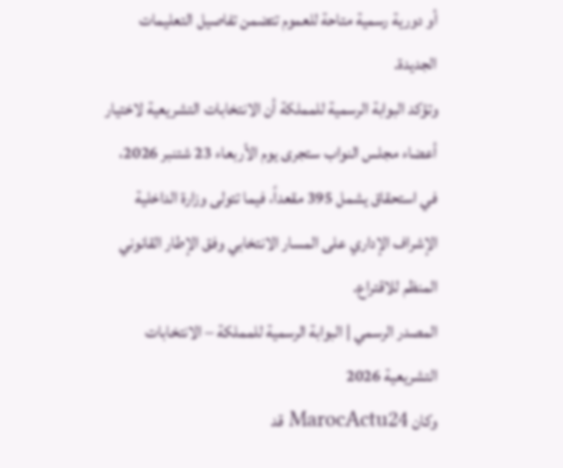أو دورية رسمية متاحة للعموم تتضمن تفاصيل التعليمات الجديدة.
وتؤكد البوابة الرسمية للمملكة أن الانتخابات التشريعية لاختيار أعضاء مجلس النواب ستجرى يوم الأربعاء 23 شتنبر 2026، في استحقاق يشمل 395 مقعداً، فيما تتولى وزارة الداخلية الإشراف الإداري على المسار الانتخابي وفق الإطار القانوني المنظم للاقتراع.
المصدر الرسمي | البوابة الرسمية للمملكة – الانتخابات التشريعية 2026
وكان MarocActu24 قد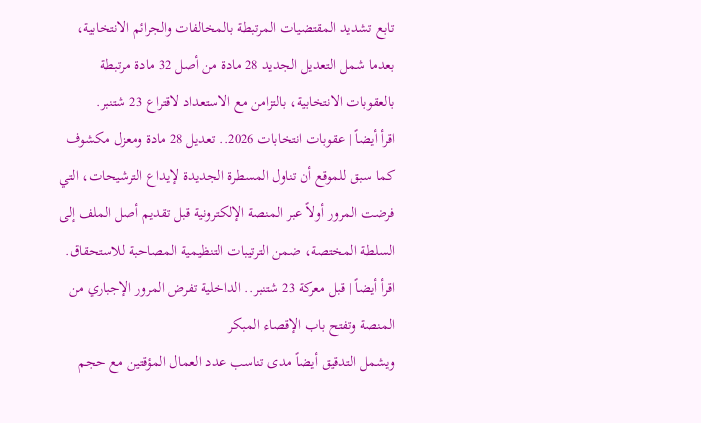تابع تشديد المقتضيات المرتبطة بالمخالفات والجرائم الانتخابية، بعدما شمل التعديل الجديد 28 مادة من أصل 32 مادة مرتبطة بالعقوبات الانتخابية، بالتزامن مع الاستعداد لاقتراع 23 شتنبر.
اقرأ أيضاً | عقوبات انتخابات 2026.. تعديل 28 مادة ومعزل مكشوف
كما سبق للموقع أن تناول المسطرة الجديدة لإيداع الترشيحات، التي فرضت المرور أولاً عبر المنصة الإلكترونية قبل تقديم أصل الملف إلى السلطة المختصة، ضمن الترتيبات التنظيمية المصاحبة للاستحقاق.
اقرأ أيضاً | قبل معركة 23 شتنبر.. الداخلية تفرض المرور الإجباري من المنصة وتفتح باب الإقصاء المبكر
ويشمل التدقيق أيضاً مدى تناسب عدد العمال المؤقتين مع حجم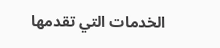الخدمات التي تقدمها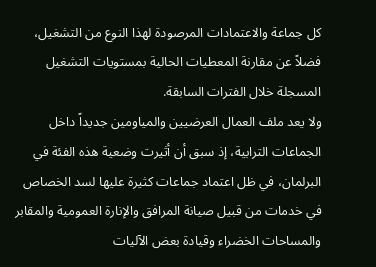كل جماعة والاعتمادات المرصودة لهذا النوع من التشغيل، فضلاً عن مقارنة المعطيات الحالية بمستويات التشغيل المسجلة خلال الفترات السابقة.
ولا يعد ملف العمال العرضيين والمياومين جديداً داخل الجماعات الترابية، إذ سبق أن أثيرت وضعية هذه الفئة في البرلمان، في ظل اعتماد جماعات كثيرة عليها لسد الخصاص في خدمات من قبيل صيانة المرافق والإنارة العمومية والمقابر والمساحات الخضراء وقيادة بعض الآليات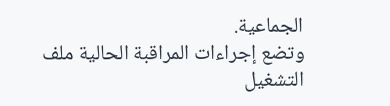الجماعية.
وتضع إجراءات المراقبة الحالية ملف التشغيل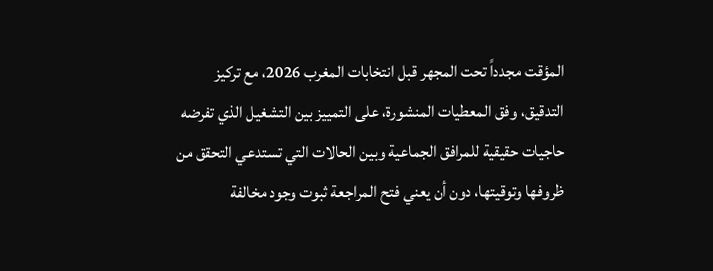المؤقت مجدداً تحت المجهر قبل انتخابات المغرب 2026، مع تركيز التدقيق، وفق المعطيات المنشورة، على التمييز بين التشغيل الذي تفرضه حاجيات حقيقية للمرافق الجماعية وبين الحالات التي تستدعي التحقق من ظروفها وتوقيتها، دون أن يعني فتح المراجعة ثبوت وجود مخالفة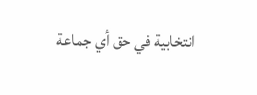انتخابية في حق أي جماعة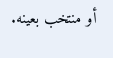أو منتخب بعينه.